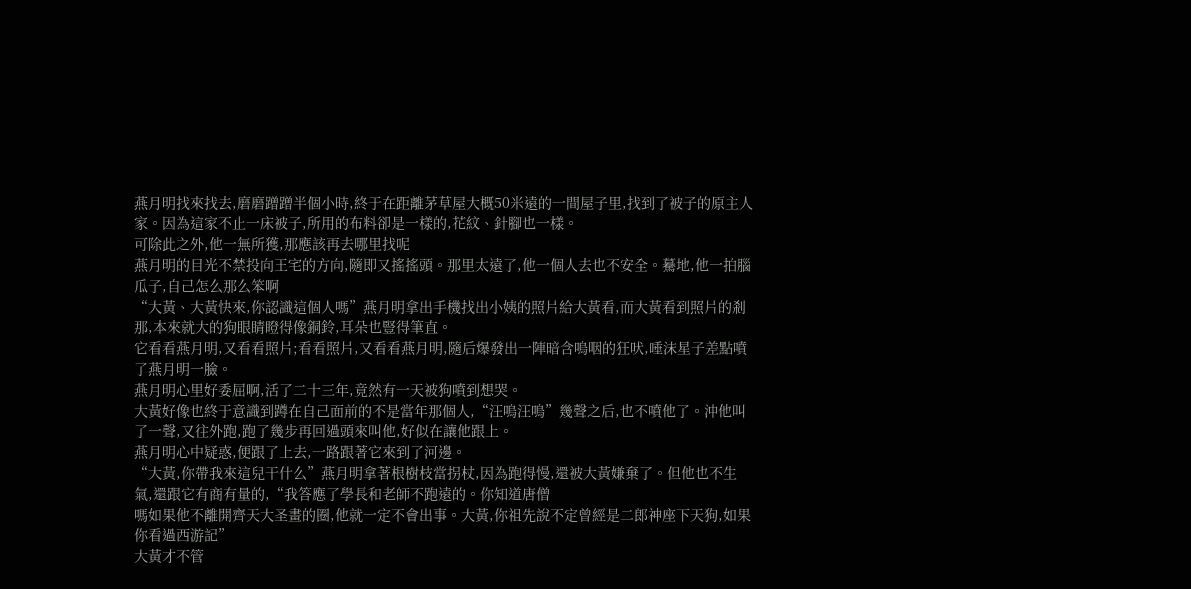燕月明找來找去,磨磨蹭蹭半個小時,終于在距離茅草屋大概50米遠的一間屋子里,找到了被子的原主人家。因為這家不止一床被子,所用的布料卻是一樣的,花紋、針腳也一樣。
可除此之外,他一無所獲,那應該再去哪里找呢
燕月明的目光不禁投向王宅的方向,隨即又搖搖頭。那里太遠了,他一個人去也不安全。驀地,他一拍腦瓜子,自己怎么那么笨啊
“大黃、大黃快來,你認識這個人嗎”燕月明拿出手機找出小姨的照片給大黃看,而大黃看到照片的剎那,本來就大的狗眼睛瞪得像銅鈴,耳朵也豎得筆直。
它看看燕月明,又看看照片;看看照片,又看看燕月明,隨后爆發出一陣暗含嗚咽的狂吠,唾沫星子差點噴了燕月明一臉。
燕月明心里好委屈啊,活了二十三年,竟然有一天被狗噴到想哭。
大黃好像也終于意識到蹲在自己面前的不是當年那個人,“汪嗚汪嗚”幾聲之后,也不噴他了。沖他叫了一聲,又往外跑,跑了幾步再回過頭來叫他,好似在讓他跟上。
燕月明心中疑惑,便跟了上去,一路跟著它來到了河邊。
“大黃,你帶我來這兒干什么”燕月明拿著根樹枝當拐杖,因為跑得慢,還被大黃嫌棄了。但他也不生氣,還跟它有商有量的,“我答應了學長和老師不跑遠的。你知道唐僧
嗎如果他不離開齊天大圣畫的圈,他就一定不會出事。大黃,你祖先說不定曾經是二郎神座下天狗,如果你看過西游記”
大黃才不管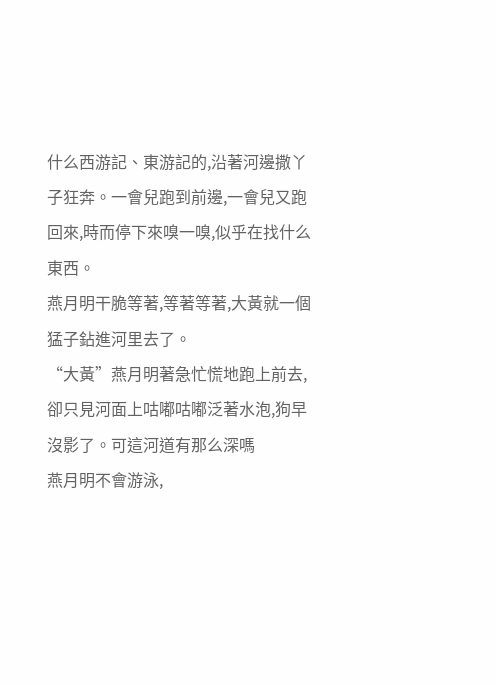什么西游記、東游記的,沿著河邊撒丫子狂奔。一會兒跑到前邊,一會兒又跑回來,時而停下來嗅一嗅,似乎在找什么東西。
燕月明干脆等著,等著等著,大黃就一個猛子鉆進河里去了。
“大黃”燕月明著急忙慌地跑上前去,卻只見河面上咕嘟咕嘟泛著水泡,狗早沒影了。可這河道有那么深嗎
燕月明不會游泳,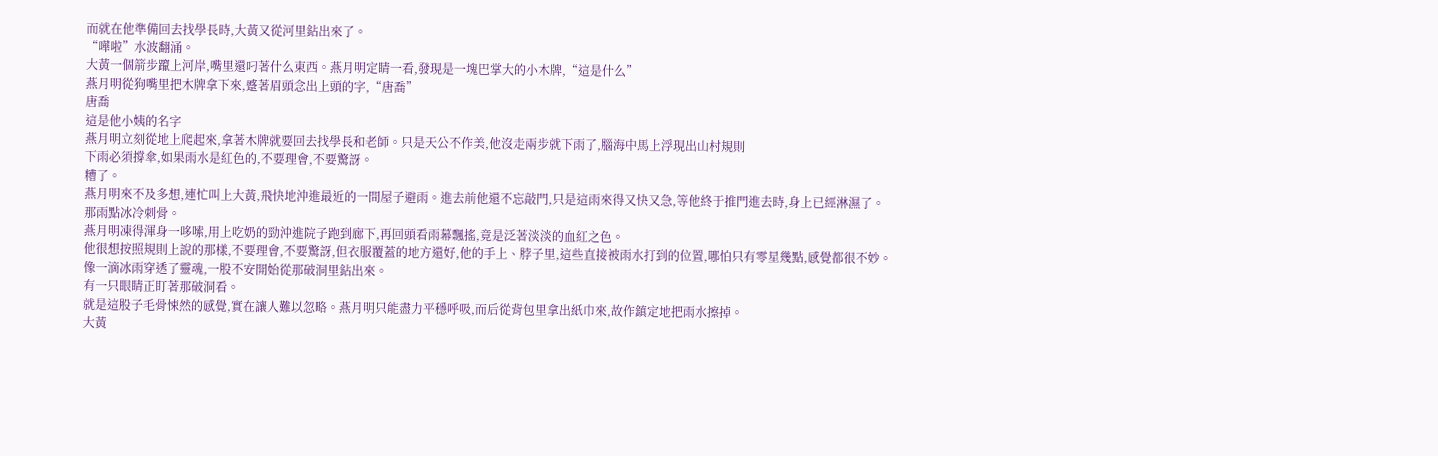而就在他準備回去找學長時,大黃又從河里鉆出來了。
“嘩啦”水波翻涌。
大黃一個箭步躥上河岸,嘴里還叼著什么東西。燕月明定睛一看,發現是一塊巴掌大的小木牌,“這是什么”
燕月明從狗嘴里把木牌拿下來,蹙著眉頭念出上頭的字,“唐喬”
唐喬
這是他小姨的名字
燕月明立刻從地上爬起來,拿著木牌就要回去找學長和老師。只是天公不作美,他沒走兩步就下雨了,腦海中馬上浮現出山村規則
下雨必須撐傘,如果雨水是紅色的,不要理會,不要驚訝。
糟了。
燕月明來不及多想,連忙叫上大黃,飛快地沖進最近的一間屋子避雨。進去前他還不忘敲門,只是這雨來得又快又急,等他終于推門進去時,身上已經淋濕了。
那雨點冰冷刺骨。
燕月明凍得渾身一哆嗦,用上吃奶的勁沖進院子跑到廊下,再回頭看雨幕飄搖,竟是泛著淡淡的血紅之色。
他很想按照規則上說的那樣,不要理會,不要驚訝,但衣服覆蓋的地方還好,他的手上、脖子里,這些直接被雨水打到的位置,哪怕只有零星幾點,感覺都很不妙。
像一滴冰雨穿透了靈魂,一股不安開始從那破洞里鉆出來。
有一只眼睛正盯著那破洞看。
就是這股子毛骨悚然的感覺,實在讓人難以忽略。燕月明只能盡力平穩呼吸,而后從背包里拿出紙巾來,故作鎮定地把雨水擦掉。
大黃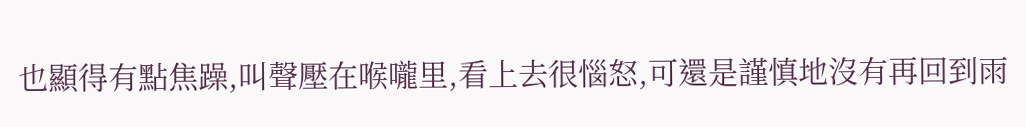也顯得有點焦躁,叫聲壓在喉嚨里,看上去很惱怒,可還是謹慎地沒有再回到雨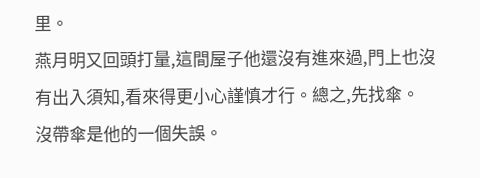里。
燕月明又回頭打量,這間屋子他還沒有進來過,門上也沒有出入須知,看來得更小心謹慎才行。總之,先找傘。
沒帶傘是他的一個失誤。